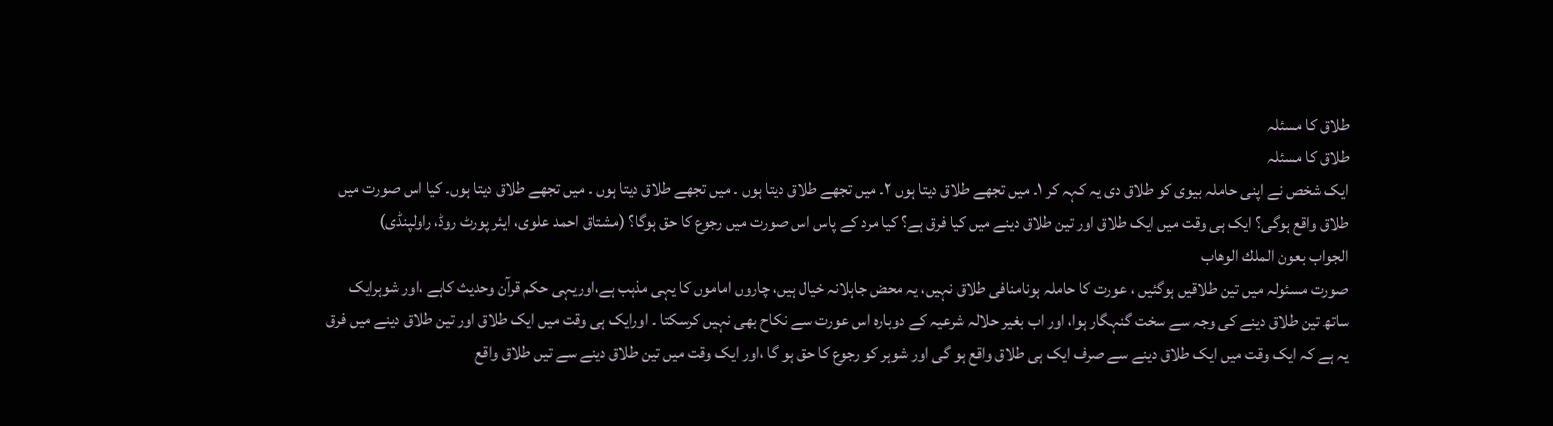طلاق کا مسئلہ
طلاق کا مسئلہ
ایک شخص نے اپنی حاملہ بیوی کو طلاق دی یہ کہہ کر ۱۔ میں تجھے طلاق دیتا ہوں ۲۔ میں تجھے طلاق دیتا ہوں ۔ میں تجھے طلاق دیتا ہوں ۔ میں تجھے طلاق دیتا ہوں۔ کیا اس صورت میں طلاق واقع ہوگی؟ ایک ہی وقت میں ایک طلاق اور تین طلاق دینے میں کیا فرق ہے؟ کیا مرد کے پاس اس صورت میں رجوع کا حق ہوگا؟ (مشتاق احمد علوی، ایئر پورٹ روڈ، راولپنڈی)
الجواب بعون الملك الوهاب
صورت مسئولہ میں تین طلاقیں ہوگئیں ، عورت کا حاملہ ہونامنافی طلاق نہیں، یہ محض جاہلانہ خیال ہیں، چاروں اماموں کا یہی مذہب ہے،اوریہی حکم قرآن وحدیث کاہے ،اور شوہرایک ساتھ تین طلاق دینے کی وجہ سے سخت گنہگار ہوا، اور اب بغیر حلالہ شرعیہ کے دوبارہ اس عورت سے نکاح بھی نہیں کرسکتا ۔ اورایک ہی وقت میں ایک طلاق اور تین طلاق دینے میں فرق یہ ہے کہ ایک وقت میں ایک طلاق دینے سے صرف ایک ہی طلاق واقع ہو گی اور شوہر کو رجوع کا حق ہو گا ،اور ایک وقت میں تین طلاق دینے سے تیں طلاق واقع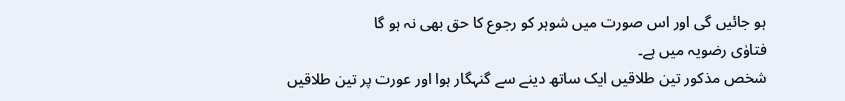ہو جائیں گی اور اس صورت میں شوہر کو رجوع کا حق بھی نہ ہو گا
فتاوٰی رضویہ میں ہے۔
شخص مذکور تین طلاقیں ایک ساتھ دینے سے گنہگار ہوا اور عورت پر تین طلاقیں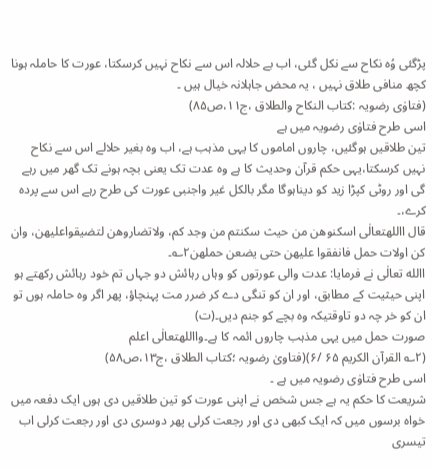پڑگئی وُہ نکاح سے نکل گئی، اب بے حلالہ اس سے نکاح نہیں کرسکتا، عورت کا حاملہ ہونا کچھ منافی طلاق نہیں ، یہ محض جاہلانہ خیال ہیں ۔
(فتاوٰی رضویہ :کتاب النکاح والطلاق ،ج۱۱،ص۸۵)
اسی طرح فتاوٰی رضویہ میں ہے
تین طلاقیں ہوگئیں، چاروں اماموں کا یہی مذہب ہے، اب وہ بغیر حلالے اس سے نکاح نہیں کرسکتا،یہی حکم قرآن وحدیث کا ہے وہ عدت تک یعنی بچہ ہونے تک گھر میں رہے گی اور روٹی کپڑا زید کو دیناہوگا مگر بالکل غیر واجنبی عورت کی طرح رہے اس سے پردہ کرے،۔
قال االلهتعالٰی اسکنوھن من حیث سکنتم من وجد کم، ولاتضاروھن لتضیقواعلیھن، وان کن اولات حمل فانفقوا علیھن حتی یضعن حملھن۲؎۔
االله تعالٰی نے فرمایا: عدت والی عورتوں کو وہاں رہائش دو جہاں تم خود رہائش رکھتے ہو اپنی حیثیت کے مطابق، اور ان کو تنگی دے کر ضرر مت پہنچاؤ، پھر اگر وہ حاملہ ہوں تو ان کو خر چہ دو تاوقتیکہ وہ بچے کو جنم دیں۔(ت)
صورت حمل میں یہی مذہب چاروں ائمہ کا ہے۔وااللهتعالٰی اعلم
(۲؎ القرآن الکریم ۶۵ /۶)(فتاویٰ رضویہ ؛کتاب الطلاق ،ج۱۳،ص۵۸)
اسی طرح فتاوٰی رضویہ میں ہے ۔
شریعت کا حکم یہ ہے جس شخص نے اپنی عورت کو تین طلاقیں دی ہوں ایک دفعہ میں خواہ برسوں میں کہ ایک کبھی دی اور رجعت کرلی پھر دوسری دی اور رجعت کرلی اب تیسری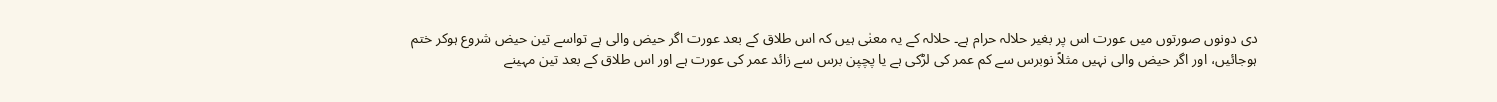دی دونوں صورتوں میں عورت اس پر بغیر حلالہ حرام ہے۔ حلالہ کے یہ معنٰی ہیں کہ اس طلاق کے بعد عورت اگر حیض والی ہے تواسے تین حیض شروع ہوکر ختم ہوجائیں، اور اگر حیض والی نہیں مثلاً نوبرس سے کم عمر کی لڑکی ہے یا پچپن برس سے زائد عمر کی عورت ہے اور اس طلاق کے بعد تین مہینے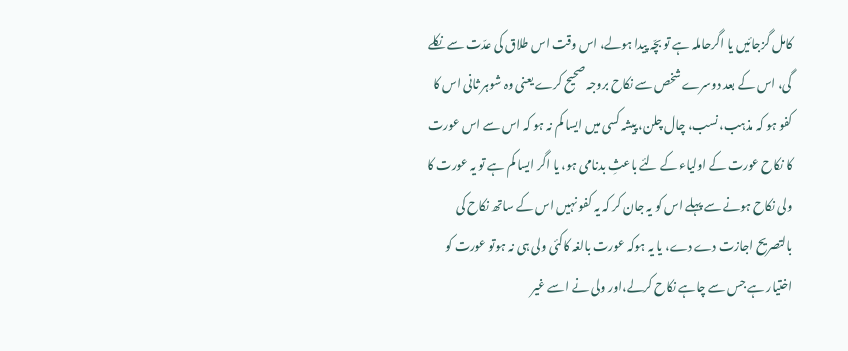کامل گزجائیں یا اگرحاملہ ہے تو بچّہ پیدا ہولے، اس وقت اس طلاق کی عدّت سے نکلے گی، اس کے بعد دوسرے شخص سے نکاح بروجہ صحیح کرے یعنی وہ شوہر ثانی اس کا کفو ہو کہ مذہب، نسب، چال چلن، پیشہ کسی میں ایسا کم نہ ہو کہ اس سے اس عورت کا نکاح عورت کے اولیاء کے لئے باعثِ بدنامی ہو، یا اگر ایسا کم ہے تو یہ عورت کا ولی نکاح ہونے سے پہلے اس کو یہ جان کر کہ یہ کفو نہیں اس کے ساتھ نکاح کی بالتصریح اجازت دے دے، یا یہ ہوکہ عورت بالغہ کاکئی ولی ہی نہ ہوتو عورت کو اختیار ہے جس سے چاہے نکاح کرلے،اور ولی نے اسے غیر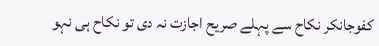کفوجانکر نکاح سے پہلے صریح اجازت نہ دی تو نکاح ہی نہو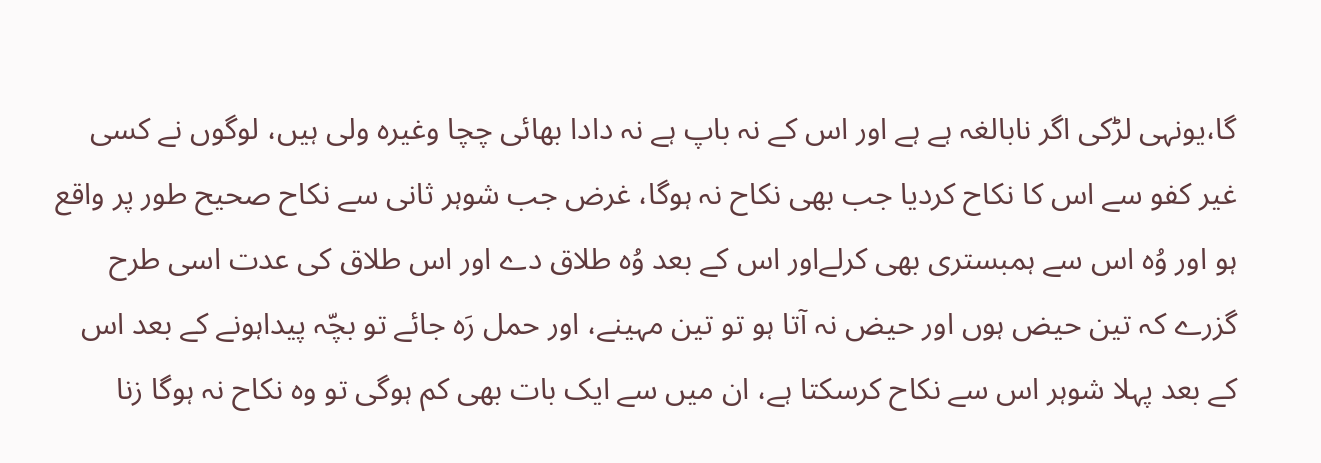گا،یونہی لڑکی اگر نابالغہ ہے ہے اور اس کے نہ باپ ہے نہ دادا بھائی چچا وغیرہ ولی ہیں، لوگوں نے کسی غیر کفو سے اس کا نکاح کردیا جب بھی نکاح نہ ہوگا، غرض جب شوہر ثانی سے نکاح صحیح طور پر واقع ہو اور وُہ اس سے ہمبستری بھی کرلےاور اس کے بعد وُہ طلاق دے اور اس طلاق کی عدت اسی طرح گزرے کہ تین حیض ہوں اور حیض نہ آتا ہو تو تین مہینے، اور حمل رَہ جائے تو بچّہ پیداہونے کے بعد اس کے بعد پہلا شوہر اس سے نکاح کرسکتا ہے، ان میں سے ایک بات بھی کم ہوگی تو وہ نکاح نہ ہوگا زنا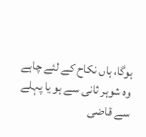ہوگا، ہاں نکاح کے لئے چاہے وہ شوہر ثانی سے ہو یا پہلے سے قاضی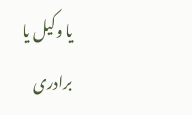یا وکیل یا برادری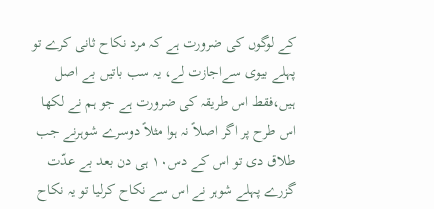کے لوگوں کی ضرورت ہے کہ مرد نکاح ثانی کرے تو پہلے بیوی سےاجازت لے، یہ سب باتیں بے اصل ہیں،فقط اس طریقہ کی ضرورت ہے جو ہم نے لکھا اس طرح پر اگر اصلاً نہ ہوا مثلاً دوسرے شوہرنے جب طلاق دی تو اس کے دس۱۰ ہی دن بعد بے عدّت گزرے پہلے شوہر نے اس سے نکاح کرلیا تو یہ نکاح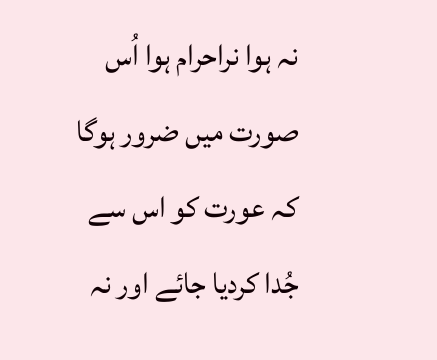نہ ہوا نراحرام ہوا اُس صورت میں ضرور ہوگا کہ عورت کو اس سے جُدا کردیا جائے اور نہ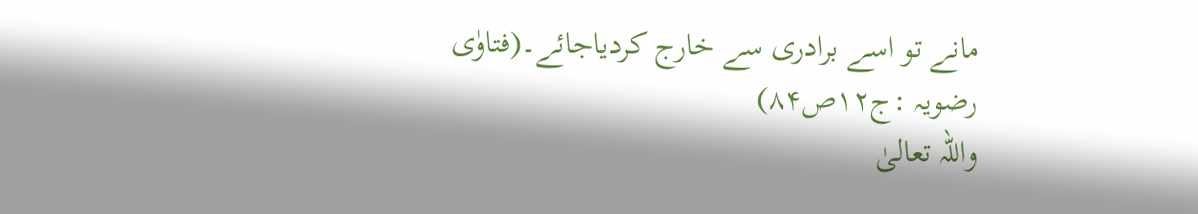مانے تو اسے برادری سے خارج کردیاجائے۔(فتاوٰی رضویہ :ج۱۲ص۸۴)
واللہ تعالیٰ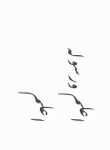اعلم ورسولہ اعلم